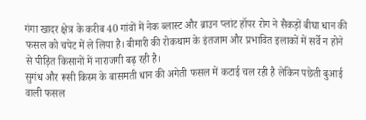गंगा खादर क्षेत्र के करीब 40 गांवों में नेक ब्लास्ट और ब्राउन प्लांट हॉपर रोग ने सैकड़ों बीघा धान की फसल को चपेट में ले लिया है। बीमारी की रोकथाम के इंतजाम और प्रभावित इलाकों में सर्वे न होने से पीड़ित किसानों में नाराजगी बढ़ रही है।
सुगंध और रूसी किस्म के बासमती धान की अगेती फसल में कटाई चल रही है लेकिन पछेती बुआई वाली फसल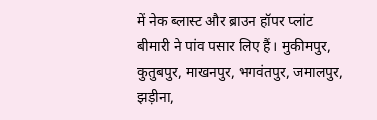में नेक ब्लास्ट और ब्राउन हॉपर प्लांट बीमारी ने पांव पसार लिए हैं। मुकीमपुर, कुतुबपुर, माखनपुर, भगवंतपुर, जमालपुर, झड़ीना,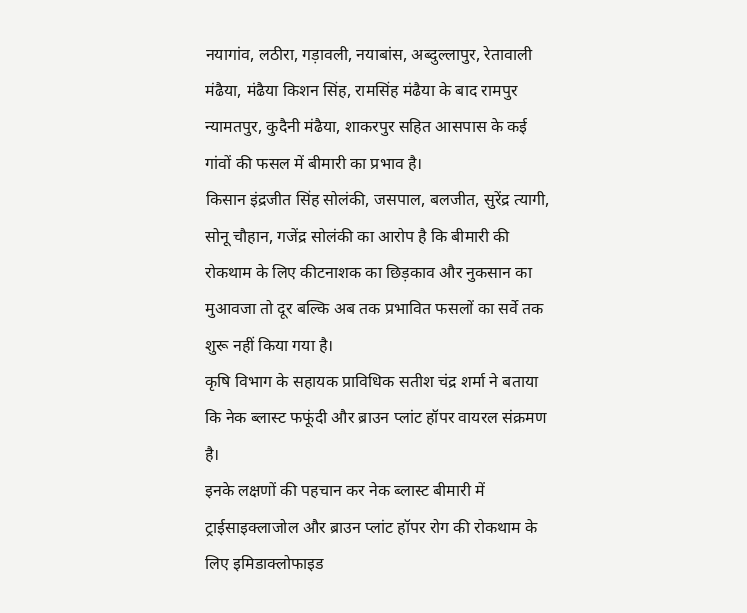नयागांव, लठीरा, गड़ावली, नयाबांस, अब्दुल्लापुर, रेतावाली मंढैया, मंढैया किशन सिंह, रामसिंह मंढैया के बाद रामपुर न्यामतपुर, कुदैनी मंढैया, शाकरपुर सहित आसपास के कई गांवों की फसल में बीमारी का प्रभाव है।
किसान इंद्रजीत सिंह सोलंकी, जसपाल, बलजीत, सुरेंद्र त्यागी, सोनू चौहान, गजेंद्र सोलंकी का आरोप है कि बीमारी की रोकथाम के लिए कीटनाशक का छिड़काव और नुकसान का मुआवजा तो दूर बल्कि अब तक प्रभावित फसलों का सर्वे तक शुरू नहीं किया गया है।
कृषि विभाग के सहायक प्राविधिक सतीश चंद्र शर्मा ने बताया कि नेक ब्लास्ट फफूंदी और ब्राउन प्लांट हॉपर वायरल संक्रमण है।
इनके लक्षणों की पहचान कर नेक ब्लास्ट बीमारी में ट्राईसाइक्लाजोल और ब्राउन प्लांट हॉपर रोग की रोकथाम के लिए इमिडाक्लोफाइड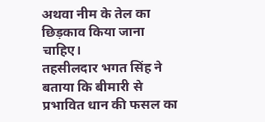अथवा नीम के तेल का छिड़काव किया जाना चाहिए।
तहसीलदार भगत सिंह ने बताया कि बीमारी से प्रभावित धान की फसल का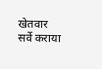खेतवार सर्वे कराया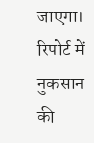जाएगा। रिपोर्ट में नुकसान की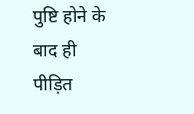पुष्टि होने के बाद ही पीड़ित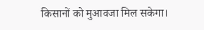किसानों को मुआवजा मिल सकेगा।